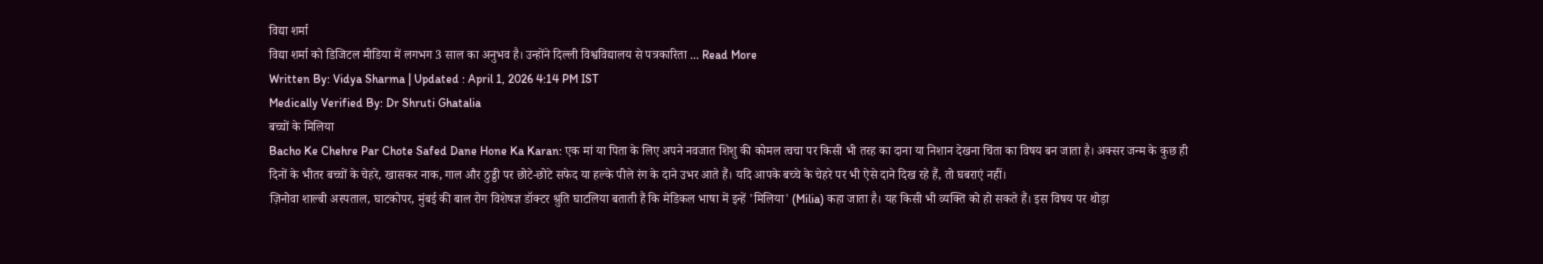विद्या शर्मा
विद्या शर्मा को डिजिटल मीडिया में लगभग 3 साल का अनुभव है। उन्होंने दिल्ली विश्वविद्यालय से पत्रकारिता ... Read More
Written By: Vidya Sharma | Updated : April 1, 2026 4:14 PM IST
Medically Verified By: Dr Shruti Ghatalia
बच्चों के मिलिया
Bacho Ke Chehre Par Chote Safed Dane Hone Ka Karan: एक मां या पिता के लिए अपने नवजात शिशु की कोमल त्वचा पर किसी भी तरह का दाना या निशान देखना चिंता का विषय बन जाता है। अक्सर जन्म के कुछ ही दिनों के भीतर बच्चों के चेहरे, खासकर नाक, गाल और ठुड्डी पर छोटे-छोटे सफेद या हल्के पीले रंग के दाने उभर आते हैं। यदि आपके बच्चे के चेहरे पर भी ऐसे दाने दिख रहे हैं, तो घबराएं नहीं।
ज़िनोवा शाल्बी अस्पताल, घाटकोपर, मुंबई की बाल रोग विशेषज्ञ डॉक्टर श्रुति घाटलिया बताती हैं कि मेडिकल भाषा में इन्हें 'मिलिया' (Milia) कहा जाता है। यह किसी भी व्यक्ति को हो सकते हैं। इस विषय पर थोड़ा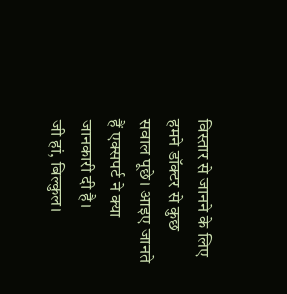विस्तार से जानने के लिए हमने डॉक्टर से कुछ सवाल पूछे। आइए जानते हैं एक्सपर्ट ने क्या जानकारी दी है।
जी हां, बिल्कुल।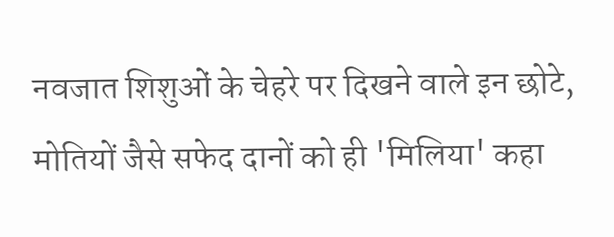नवजात शिशुओं के चेहरे पर दिखने वाले इन छोटे, मोतियों जैसे सफेद दानों को ही 'मिलिया' कहा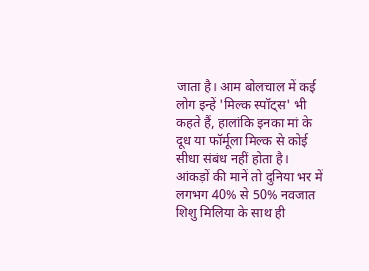जाता है। आम बोलचाल में कई लोग इन्हें 'मिल्क स्पॉट्स' भी कहते हैं, हालांकि इनका मां के दूध या फॉर्मूला मिल्क से कोई सीधा संबंध नहीं होता है। आंकड़ों की मानें तो दुनिया भर में लगभग 40% से 50% नवजात शिशु मिलिया के साथ ही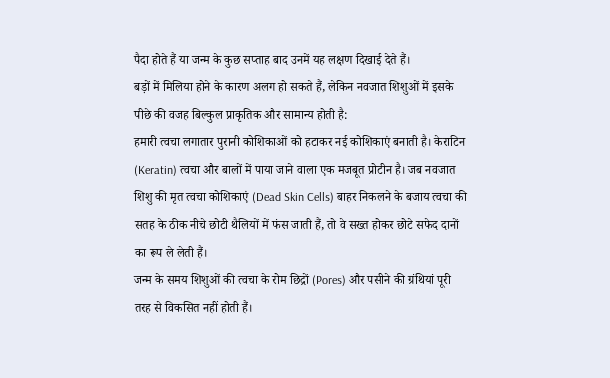पैदा होते हैं या जन्म के कुछ सप्ताह बाद उनमें यह लक्षण दिखाई देते हैं।
बड़ों में मिलिया होने के कारण अलग हो सकते हैं, लेकिन नवजात शिशुओं में इसके पीछे की वजह बिल्कुल प्राकृतिक और सामान्य होती है:
हमारी त्वचा लगातार पुरानी कोशिकाओं को हटाकर नई कोशिकाएं बनाती है। केराटिन (Keratin) त्वचा और बालों में पाया जाने वाला एक मजबूत प्रोटीन है। जब नवजात शिशु की मृत त्वचा कोशिकाएं (Dead Skin Cells) बाहर निकलने के बजाय त्वचा की सतह के ठीक नीचे छोटी थैलियों में फंस जाती हैं, तो वे सख्त होकर छोटे सफेद दानों का रूप ले लेती हैं।
जन्म के समय शिशुओं की त्वचा के रोम छिद्रों (Pores) और पसीने की ग्रंथियां पूरी तरह से विकसित नहीं होती हैं।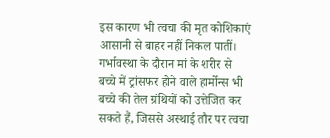इस कारण भी त्वचा की मृत कोशिकाएं आसानी से बाहर नहीं निकल पातीं।
गर्भावस्था के दौरान मां के शरीर से बच्चे में ट्रांसफर होने वाले हार्मोन्स भी बच्चे की तेल ग्रंथियों को उत्तेजित कर सकते हैं, जिससे अस्थाई तौर पर त्वचा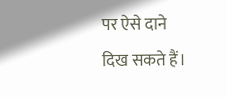पर ऐसे दाने दिख सकते हैं।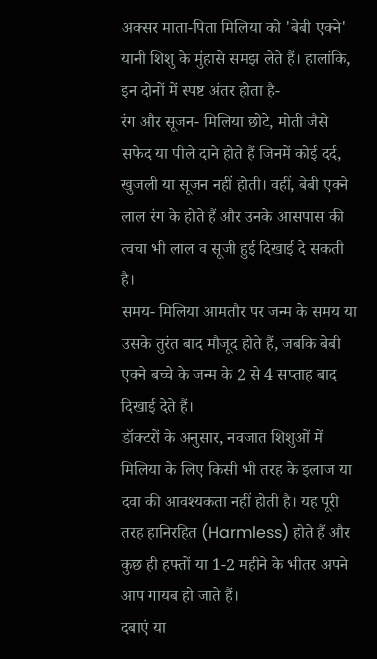अक्सर माता-पिता मिलिया को 'बेबी एक्ने' यानी शिशु के मुंहासे समझ लेते हैं। हालांकि, इन दोनों में स्पष्ट अंतर होता है-
रंग और सूजन- मिलिया छोटे, मोती जैसे सफेद या पीले दाने होते हैं जिनमें कोई दर्द, खुजली या सूजन नहीं होती। वहीं, बेबी एक्ने लाल रंग के होते हैं और उनके आसपास की त्वचा भी लाल व सूजी हुई दिखाई दे सकती है।
समय- मिलिया आमतौर पर जन्म के समय या उसके तुरंत बाद मौजूद होते हैं, जबकि बेबी एक्ने बच्चे के जन्म के 2 से 4 सप्ताह बाद दिखाई देते हैं।
डॉक्टरों के अनुसार, नवजात शिशुओं में मिलिया के लिए किसी भी तरह के इलाज या दवा की आवश्यकता नहीं होती है। यह पूरी तरह हानिरहित (Harmless) होते हैं और कुछ ही हफ्तों या 1-2 महीने के भीतर अपने आप गायब हो जाते हैं।
दबाएं या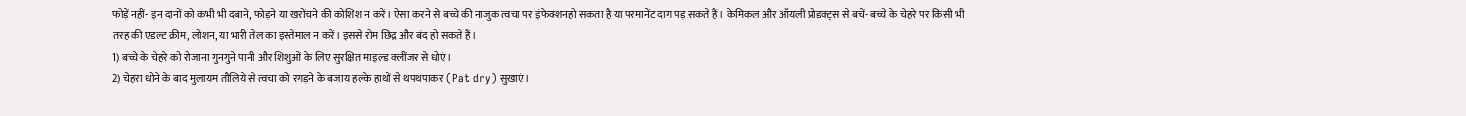फोड़ें नहीं- इन दानों को कभी भी दबाने, फोड़ने या खरोंचने की कोशिश न करें। ऐसा करने से बच्चे की नाजुक त्वचा पर इंफेक्शनहो सकता है या परमानेंट दाग पड़ सकते हैं। केमिकल और ऑयली प्रोडक्ट्स से बचें- बच्चे के चेहरे पर किसी भी तरह की एडल्ट क्रीम, लोशन, या भारी तेल का इस्तेमाल न करें। इससे रोम छिद्र और बंद हो सकते हैं।
1) बच्चे के चेहरे को रोजाना गुनगुने पानी और शिशुओं के लिए सुरक्षित माइल्ड क्लींजर से धोएं।
2) चेहरा धोने के बाद मुलायम तौलिये से त्वचा को रगड़ने के बजाय हल्के हाथों से थपथपाकर (Pat dry) सुखाएं।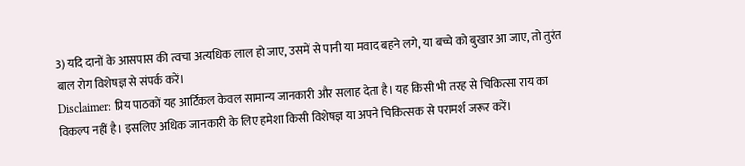3) यदि दानों के आसपास की त्वचा अत्यधिक लाल हो जाए, उसमें से पानी या मवाद बहने लगे, या बच्चे को बुखार आ जाए, तो तुरंत बाल रोग विशेषज्ञ से संपर्क करें।
Disclaimer: प्रिय पाठकों यह आर्टिकल केवल सामान्य जानकारी और सलाह देता है। यह किसी भी तरह से चिकित्सा राय का विकल्प नहीं है। इसलिए अधिक जानकारी के लिए हमेशा किसी विशेषज्ञ या अपने चिकित्सक से परामर्श जरूर करें।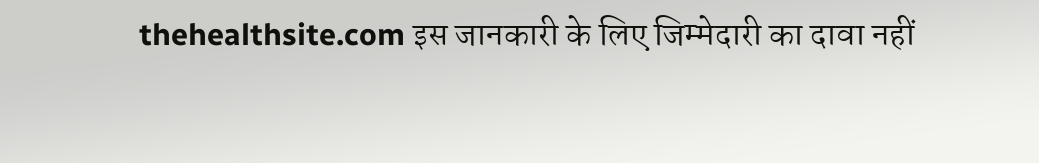thehealthsite.com इस जानकारी के लिए जिम्मेदारी का दावा नहीं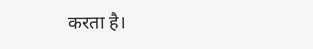करता है।